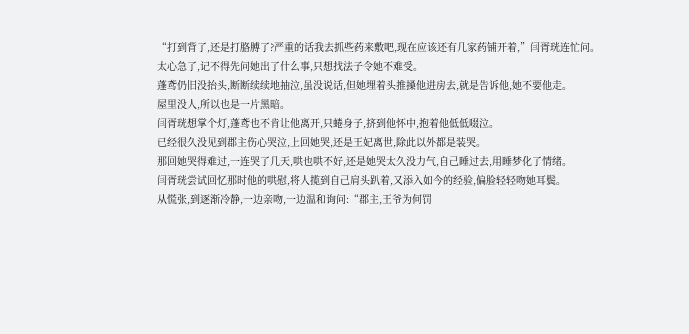“打到背了,还是打胳膊了?严重的话我去抓些药来敷吧,现在应该还有几家药铺开着,”闫胥珖连忙问。
太心急了,记不得先问她出了什么事,只想找法子令她不难受。
蓬鸢仍旧没抬头,断断续续地抽泣,虽没说话,但她埋着头推搡他进房去,就是告诉他,她不要他走。
屋里没人,所以也是一片黑暗。
闫胥珖想掌个灯,蓬鸢也不肯让他离开,只蜷身子,挤到他怀中,抱着他低低啜泣。
已经很久没见到郡主伤心哭泣,上回她哭,还是王妃离世,除此以外都是装哭。
那回她哭得难过,一连哭了几天,哄也哄不好,还是她哭太久没力气,自己睡过去,用睡梦化了情绪。
闫胥珖尝试回忆那时他的哄慰,将人揽到自己肩头趴着,又添入如今的经验,偏脸轻轻吻她耳鬓。
从慌张,到逐渐冷静,一边亲吻,一边温和询问:“郡主,王爷为何罚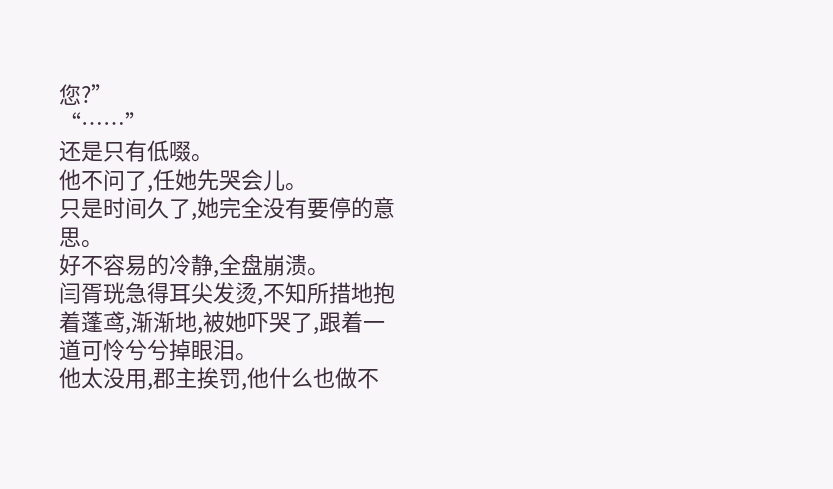您?”
“……”
还是只有低啜。
他不问了,任她先哭会儿。
只是时间久了,她完全没有要停的意思。
好不容易的冷静,全盘崩溃。
闫胥珖急得耳尖发烫,不知所措地抱着蓬鸢,渐渐地,被她吓哭了,跟着一道可怜兮兮掉眼泪。
他太没用,郡主挨罚,他什么也做不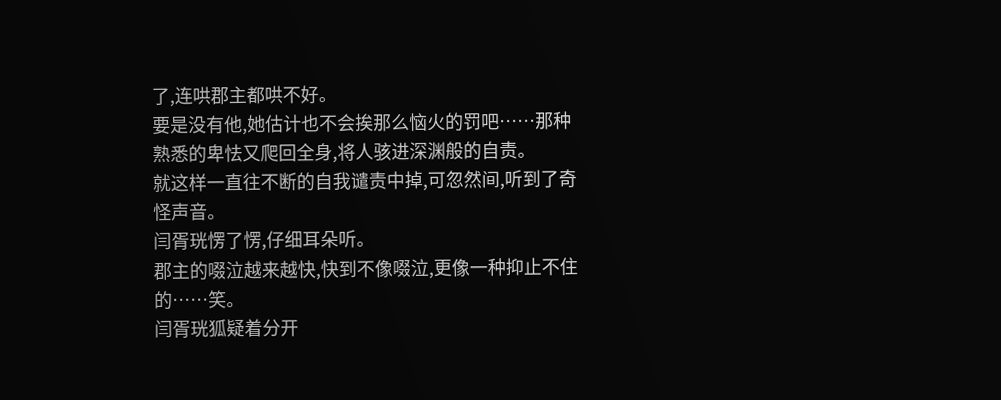了,连哄郡主都哄不好。
要是没有他,她估计也不会挨那么恼火的罚吧……那种熟悉的卑怯又爬回全身,将人骇进深渊般的自责。
就这样一直往不断的自我谴责中掉,可忽然间,听到了奇怪声音。
闫胥珖愣了愣,仔细耳朵听。
郡主的啜泣越来越快,快到不像啜泣,更像一种抑止不住的……笑。
闫胥珖狐疑着分开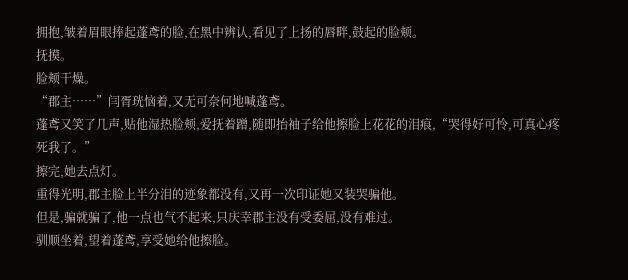拥抱,皱着眉眼捧起蓬鸢的脸,在黑中辨认,看见了上扬的唇畔,鼓起的脸颊。
抚摸。
脸颊干燥。
“郡主……”闫胥珖恼着,又无可奈何地喊蓬鸢。
蓬鸢又笑了几声,贴他湿热脸颊,爱抚着蹭,随即抬袖子给他擦脸上花花的泪痕,“哭得好可怜,可真心疼死我了。”
擦完,她去点灯。
重得光明,郡主脸上半分泪的迹象都没有,又再一次印证她又装哭骗他。
但是,骗就骗了,他一点也气不起来,只庆幸郡主没有受委屈,没有难过。
驯顺坐着,望着蓬鸢,享受她给他擦脸。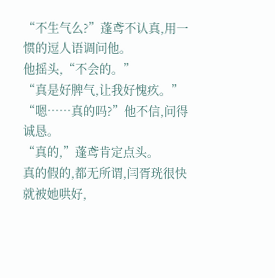“不生气么?”蓬鸢不认真,用一惯的逗人语调问他。
他摇头,“不会的。”
“真是好脾气,让我好愧疚。”
“嗯……真的吗?”他不信,问得诚恳。
“真的,”蓬鸢肯定点头。
真的假的,都无所谓,闫胥珖很快就被她哄好,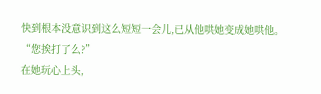快到根本没意识到这么短短一会儿,已从他哄她变成她哄他。
“您挨打了么?”
在她玩心上头,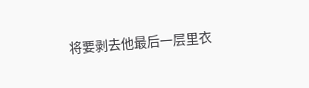将要剥去他最后一层里衣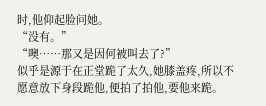时,他仰起脸问她。
“没有。”
“噢……那又是因何被叫去了?”
似乎是源于在正堂跪了太久,她膝盖疼,所以不愿意放下身段跪他,便拍了拍他,要他来跪。